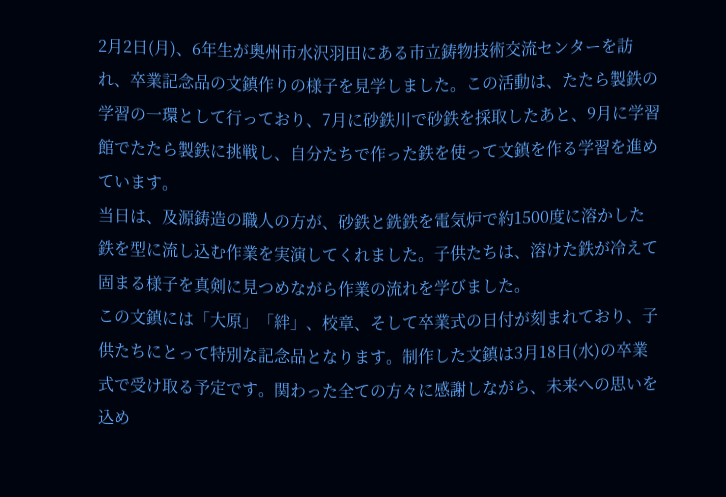2月2日(月)、6年生が奥州市水沢羽田にある市立鋳物技術交流センターを訪れ、卒業記念品の文鎮作りの様子を見学しました。この活動は、たたら製鉄の学習の一環として行っており、7月に砂鉄川で砂鉄を採取したあと、9月に学習館でたたら製鉄に挑戦し、自分たちで作った鉄を使って文鎮を作る学習を進めています。
当日は、及源鋳造の職人の方が、砂鉄と銑鉄を電気炉で約1500度に溶かした鉄を型に流し込む作業を実演してくれました。子供たちは、溶けた鉄が冷えて固まる様子を真剣に見つめながら作業の流れを学びました。
この文鎮には「大原」「絆」、校章、そして卒業式の日付が刻まれており、子供たちにとって特別な記念品となります。制作した文鎮は3月18日(水)の卒業式で受け取る予定です。関わった全ての方々に感謝しながら、未来への思いを込め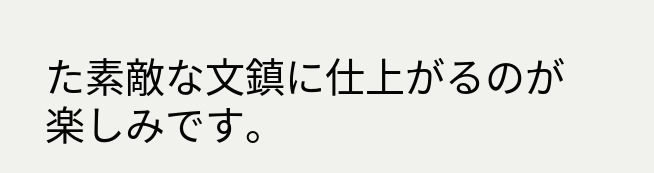た素敵な文鎮に仕上がるのが楽しみです。